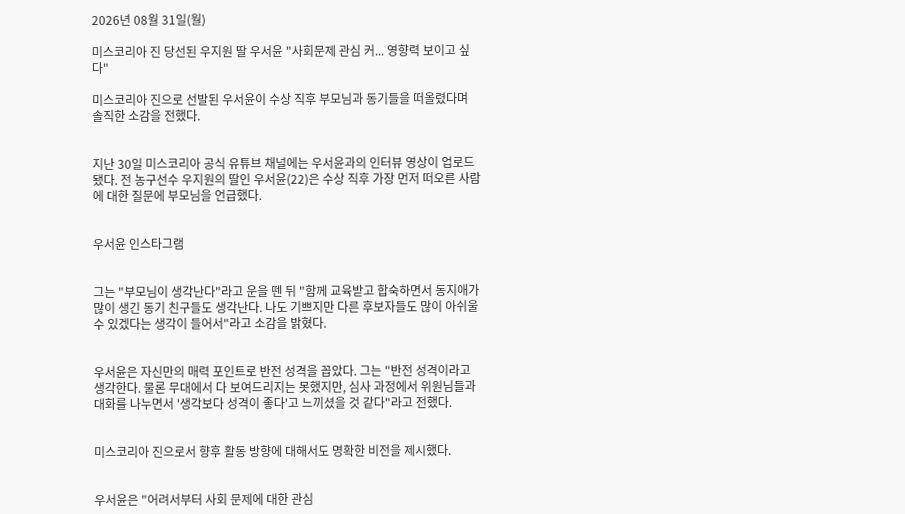2026년 08월 31일(월)

미스코리아 진 당선된 우지원 딸 우서윤 "사회문제 관심 커... 영향력 보이고 싶다"

미스코리아 진으로 선발된 우서윤이 수상 직후 부모님과 동기들을 떠올렸다며 솔직한 소감을 전했다.


지난 30일 미스코리아 공식 유튜브 채널에는 우서윤과의 인터뷰 영상이 업로드됐다. 전 농구선수 우지원의 딸인 우서윤(22)은 수상 직후 가장 먼저 떠오른 사람에 대한 질문에 부모님을 언급했다.


우서윤 인스타그램


그는 "부모님이 생각난다"라고 운을 뗀 뒤 "함께 교육받고 합숙하면서 동지애가 많이 생긴 동기 친구들도 생각난다. 나도 기쁘지만 다른 후보자들도 많이 아쉬울 수 있겠다는 생각이 들어서"라고 소감을 밝혔다.


우서윤은 자신만의 매력 포인트로 반전 성격을 꼽았다. 그는 "반전 성격이라고 생각한다. 물론 무대에서 다 보여드리지는 못했지만, 심사 과정에서 위원님들과 대화를 나누면서 '생각보다 성격이 좋다'고 느끼셨을 것 같다"라고 전했다.


미스코리아 진으로서 향후 활동 방향에 대해서도 명확한 비전을 제시했다.


우서윤은 "어려서부터 사회 문제에 대한 관심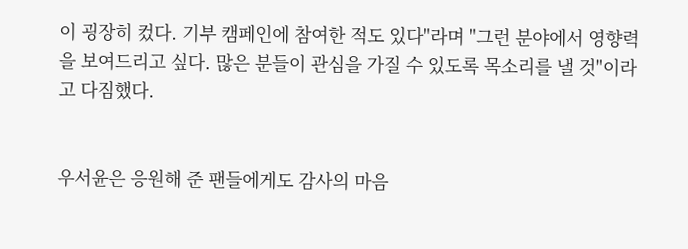이 굉장히 컸다. 기부 캠페인에 참여한 적도 있다"라며 "그런 분야에서 영향력을 보여드리고 싶다. 많은 분들이 관심을 가질 수 있도록 목소리를 낼 것"이라고 다짐했다.


우서윤은 응원해 준 팬들에게도 감사의 마음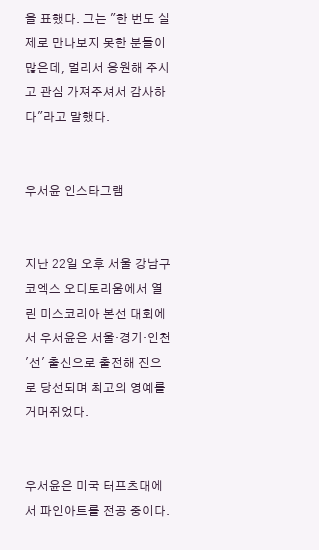을 표했다. 그는 "한 번도 실제로 만나보지 못한 분들이 많은데, 멀리서 응원해 주시고 관심 가져주셔서 감사하다"라고 말했다.


우서윤 인스타그램


지난 22일 오후 서울 강남구 코엑스 오디토리움에서 열린 미스코리아 본선 대회에서 우서윤은 서울·경기·인천 '선' 출신으로 출전해 진으로 당선되며 최고의 영예를 거머쥐었다.


우서윤은 미국 터프츠대에서 파인아트를 전공 중이다.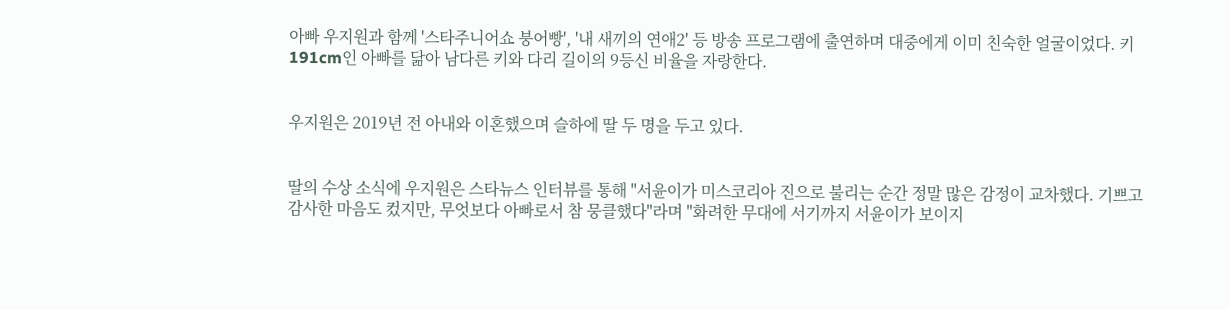아빠 우지원과 함께 '스타주니어쇼 붕어빵', '내 새끼의 연애2' 등 방송 프로그램에 출연하며 대중에게 이미 친숙한 얼굴이었다. 키 191cm인 아빠를 닮아 남다른 키와 다리 길이의 9등신 비율을 자랑한다.


우지원은 2019년 전 아내와 이혼했으며 슬하에 딸 두 명을 두고 있다.


딸의 수상 소식에 우지원은 스타뉴스 인터뷰를 통해 "서윤이가 미스코리아 진으로 불리는 순간 정말 많은 감정이 교차했다. 기쁘고 감사한 마음도 컸지만, 무엇보다 아빠로서 참 뭉클했다"라며 "화려한 무대에 서기까지 서윤이가 보이지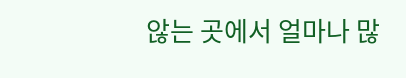않는 곳에서 얼마나 많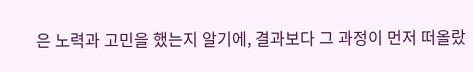은 노력과 고민을 했는지 알기에, 결과보다 그 과정이 먼저 떠올랐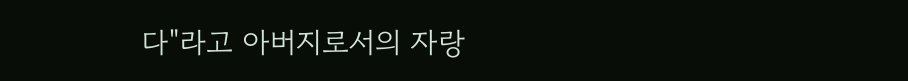다"라고 아버지로서의 자랑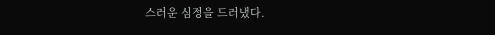스러운 심정을 드러냈다.